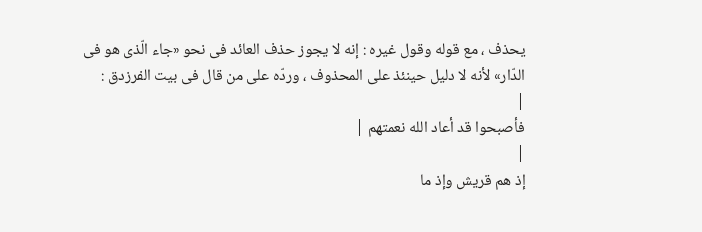يحذف ، مع قوله وقول غيره : إنه لا يجوز حذف العائد فى نحو «جاء الّذى هو فى الدّار» لأنه لا دليل حينئذ على المحذوف ، وردّه على من قال فى بيت الفرزدق :
|
فأصبحوا قد أعاد الله نعمتهم |
|
إذ هم قريش وإذ ما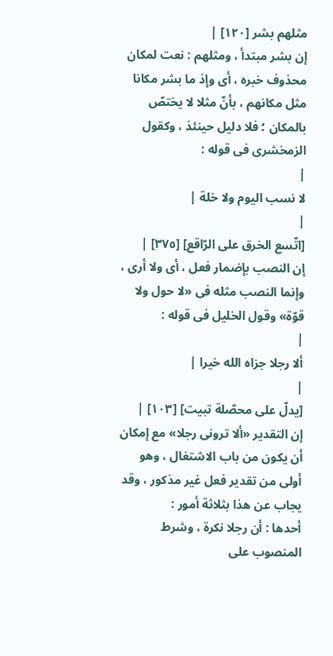مثلهم بشر [١٢٠] |
إن بشر مبتدأ ، ومثلهم : نعت لمكان محذوف خبره ، أى وإذ ما بشر مكانا مثل مكانهم ، بأنّ مثلا لا يختصّ بالمكان ؛ فلا دليل حينئذ ، وكقول الزمخشرى فى قوله :
|
لا نسب اليوم ولا خلة |
|
[اتّسع الخرق على الرّاقع] [٣٧٥] |
إن النصب بإضمار فعل ، أى ولا أرى ، وإنما النصب مثله فى «لا حول ولا قوّة» وقول الخليل فى قوله :
|
ألا رجلا جزاه الله خيرا |
|
[يدلّ على محصّلة تبيت] [١٠٣] |
إن التقدير «ألا ترونى رجلا» مع إمكان أن يكون من باب الاشتغال ، وهو أولى من تقدير فعل غير مذكور ، وقد يجاب عن هذا بثلاثة أمور :
أحدها : أن رجلا نكرة ، وشرط المنصوب على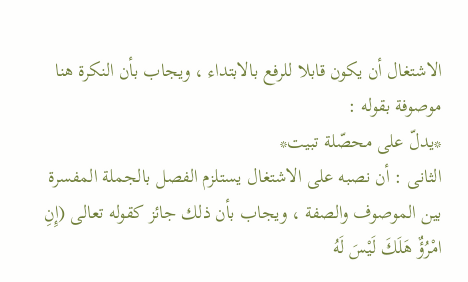الاشتغال أن يكون قابلا للرفع بالابتداء ، ويجاب بأن النكرة هنا موصوفة بقوله :
*يدلّ على محصّلة تبيت*
الثانى : أن نصبه على الاشتغال يستلزم الفصل بالجملة المفسرة بين الموصوف والصفة ، ويجاب بأن ذلك جائز كقوله تعالى (إِنِ امْرُؤٌ هَلَكَ لَيْسَ لَهُ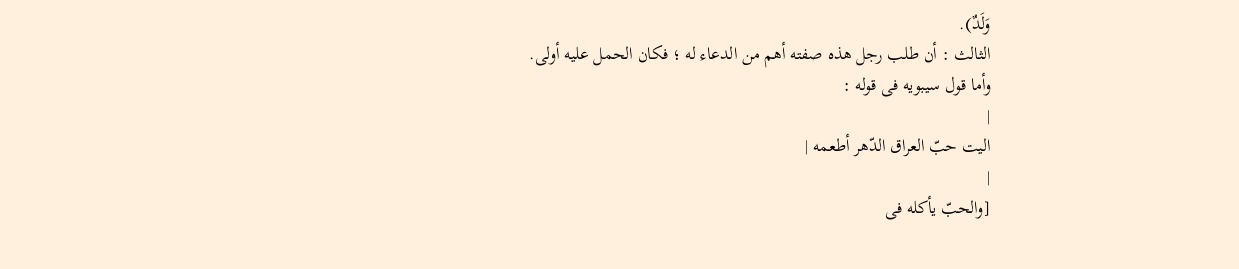وَلَدٌ).
الثالث : أن طلب رجل هذه صفته أهم من الدعاء له ؛ فكان الحمل عليه أولى.
وأما قول سيبويه فى قوله :
|
اليت حبّ العراق الدّهر أطعمه |
|
[والحبّ يأكله فى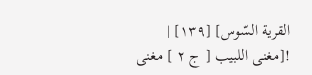القرية السّوس] [١٣٩] |
![مغنى اللبيب [ ج ٢ ] مغنى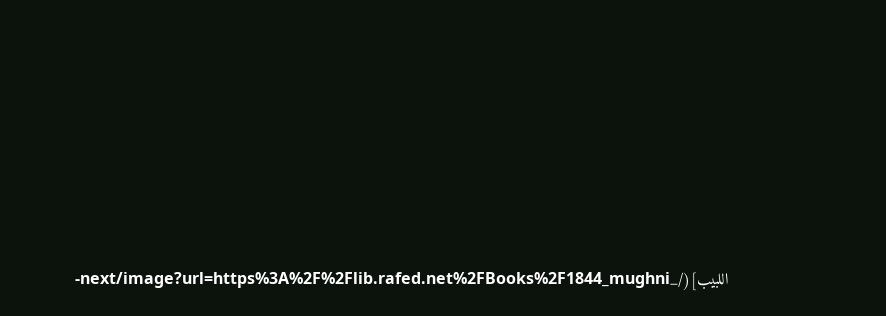اللبيب](/_next/image?url=https%3A%2F%2Flib.rafed.net%2FBooks%2F1844_mughni-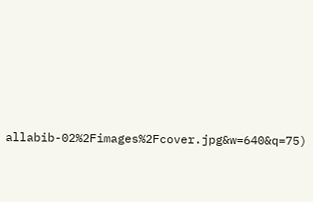allabib-02%2Fimages%2Fcover.jpg&w=640&q=75)